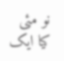نو مئی کیا ایک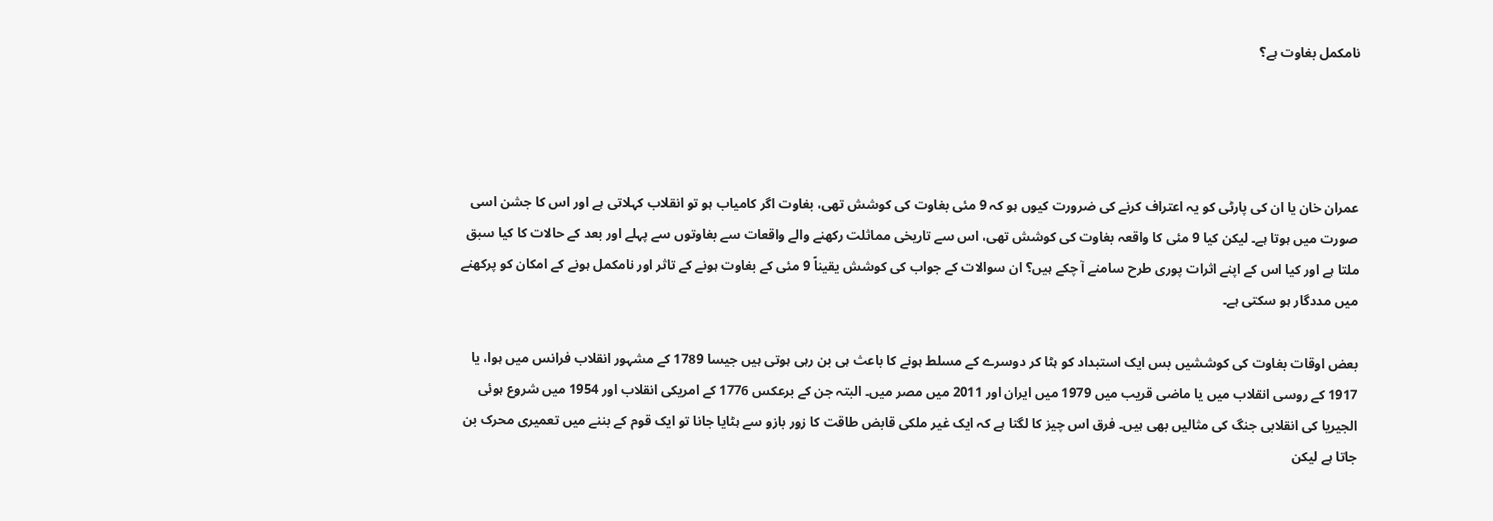نامکمل بغاوت ہے؟




عمران خان یا ان کی پارٹی کو یہ اعتراف کرنے کی ضرورت کیوں ہو کہ 9 مئی بغاوت کی کوشش تھی، بغاوت اگر کامیاب ہو تو انقلاب کہلاتی ہے اور اس کا جشن اسی صورت میں ہوتا ہے۔ لیکن کیا 9 مئی کا واقعہ بغاوت کی کوشش تھی، اس سے تاریخی مماثلت رکھنے والے واقعات سے بغاوتوں سے پہلے اور بعد کے حالات کا کیا سبق ملتا ہے اور کیا اس کے اپنے اثرات پوری طرح سامنے آ چکے ہیں؟ ان سوالات کے جواب کی کوشش یقیناً 9 مئی کے بغاوت ہونے کے تاثر اور نامکمل ہونے کے امکان کو پرکھنے میں مددگار ہو سکتی ہے۔

بعض اوقات بغاوت کی کوششیں بس ایک استبداد کو ہٹا کر دوسرے کے مسلط ہونے کا باعث ہی بن رہی ہوتی ہیں جیسا 1789 کے مشہور انقلاب فرانس میں ہوا، یا 1917 کے روسی انقلاب میں یا ماضی قریب میں 1979 میں ایران اور 2011 میں مصر میں۔ البتہ جن کے برعکس 1776 کے امریکی انقلاب اور 1954 میں شروع ہوئی الجیریا کی انقلابی جنگ کی مثالیں بھی ہیں۔ فرق اس چیز کا لگتا ہے کہ ایک غیر ملکی قابض طاقت کا زور بازو سے ہٹایا جانا تو ایک قوم کے بننے میں تعمیری محرک بن جاتا ہے لیکن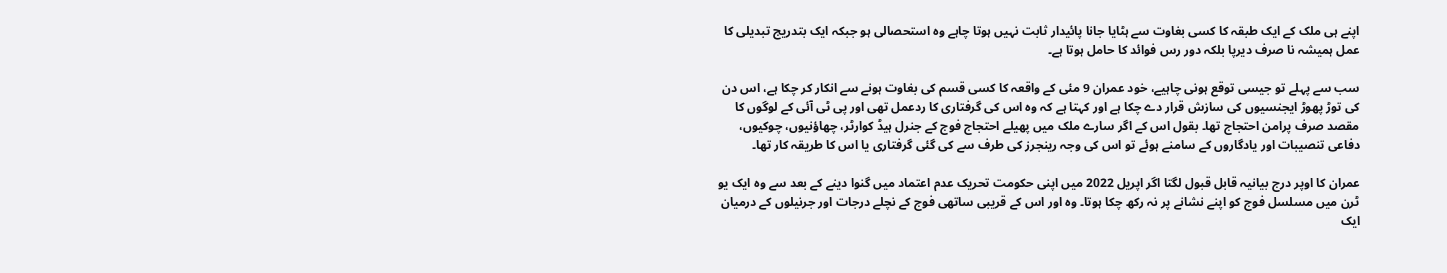اپنے ہی ملک کے ایک طبقہ کا کسی بغاوت سے ہٹایا جانا پائیدار ثابت نہیں ہوتا چاہے وہ استحصالی ہو جبکہ ایک بتدریج تبدیلی کا عمل ہمیشہ نا صرف دیرپا بلکہ دور رس فوائد کا حامل ہوتا ہے۔

سب سے پہلے تو جیسی توقع ہونی چاہیے، خود عمران 9 مئی کے واقعہ کا کسی قسم کی بغاوت ہونے سے انکار کر چکا ہے، اس دن کی توڑ پھوڑ ایجنسیوں کی سازش قرار دے چکا ہے اور کہتا ہے کہ وہ اس کی گرفتاری کا ردعمل تھی اور پی ٹی آئی کے لوگوں کا مقصد صرف پرامن احتجاج تھا۔ بقول اس کے اگر سارے ملک میں پھیلے احتجاج فوج کے جنرل ہیڈ کوارٹر، چھاؤنیوں، چوکیوں، دفاعی تنصیبات اور یادگاروں کے سامنے ہوئے تو اس کی وجہ رینجرز کی طرف سے کی گئی گرفتاری یا اس کا طریقہ کار تھا۔

عمران کا اوپر درج بیانیہ قابل قبول لگتا اگر اپریل 2022 میں اپنی حکومت تحریک عدم اعتماد میں گنوا دینے کے بعد سے وہ ایک یو ٹرن میں مسلسل فوج کو اپنے نشانے پر نہ رکھ چکا ہوتا۔ وہ اور اس کے قریبی ساتھی فوج کے نچلے درجات اور جرنیلوں کے درمیان ایک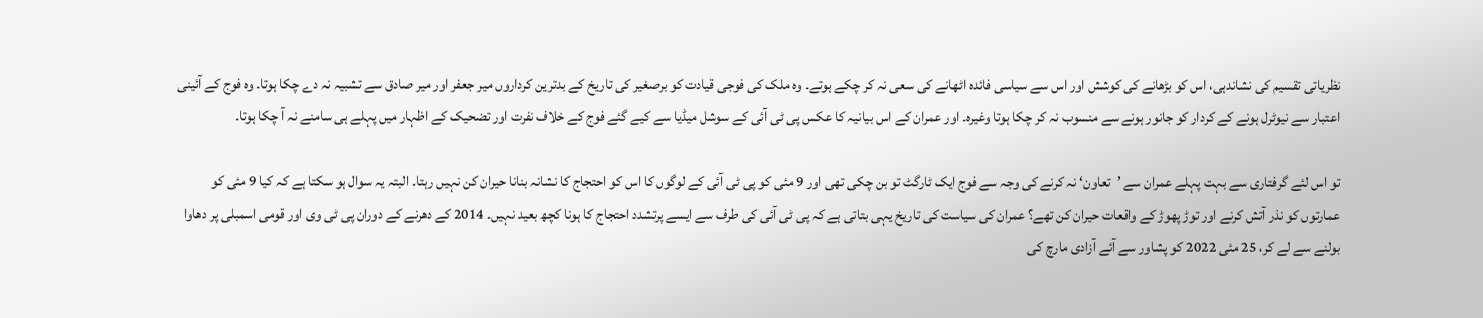نظریاتی تقسیم کی نشاندہی، اس کو بڑھانے کی کوشش اور اس سے سیاسی فائدہ اٹھانے کی سعی نہ کر چکے ہوتے۔ وہ ملک کی فوجی قیادت کو برصغیر کی تاریخ کے بدترین کرداروں میر جعفر اور میر صادق سے تشبیہ نہ دے چکا ہوتا۔ وہ فوج کے آئینی اعتبار سے نیوٹرل ہونے کے کردار کو جانور ہونے سے منسوب نہ کر چکا ہوتا وغیرہ۔ اور عمران کے اس بیانیہ کا عکس پی ٹی آئی کے سوشل میڈیا سے کیے گئے فوج کے خلاف نفرت اور تضحیک کے اظہار میں پہلے ہی سامنے نہ آ چکا ہوتا۔

تو اس لئے گرفتاری سے بہت پہلے عمران سے ’تعاون‘ نہ کرنے کی وجہ سے فوج ایک ٹارگٹ تو بن چکی تھی اور 9 مئی کو پی ٹی آئی کے لوگوں کا اس کو احتجاج کا نشانہ بنانا حیران کن نہیں رہتا۔ البتہ یہ سوال ہو سکتا ہے کہ کیا 9 مئی کو عمارتوں کو نذر آتش کرنے اور توڑ پھوڑ کے واقعات حیران کن تھے؟ عمران کی سیاست کی تاریخ یہی بتاتی ہے کہ پی ٹی آئی کی طرف سے ایسے پرتشدد احتجاج کا ہونا کچھ بعید نہیں۔ 2014 کے دھرنے کے دوران پی ٹی وی اور قومی اسمبلی پر دھاوا بولنے سے لے کر، 25 مئی 2022 کو پشاور سے آئے آزادی مارچ کی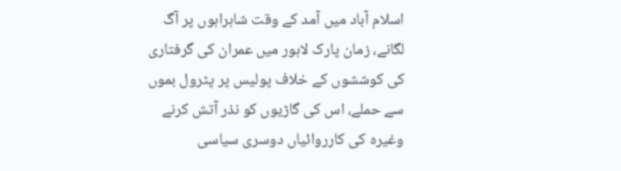اسلام آباد میں آمد کے وقت شاہراہوں پر آگ لگانے، زمان پارک لاہور میں عمران کی گرفتاری کی کوششوں کے خلاف پولیس پر پٹرول بموں سے حملے، اس کی گاڑیوں کو نذر آتش کرنے وغیرہ کی کارروائیاں دوسری سیاسی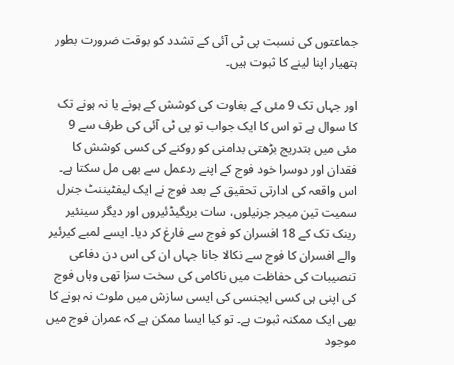جماعتوں کی نسبت پی ٹی آئی کے تشدد کو بوقت ضرورت بطور ہتھیار اپنا لینے کا ثبوت ہیں۔

اور جہاں تک 9 مئی کے بغاوت کی کوشش کے ہونے یا نہ ہونے تک کا سوال ہے تو اس کا ایک جواب تو پی ٹی آئی کی طرف سے 9 مئی میں بتدریج بڑھتی بدامنی کو روکنے کی کسی کوشش کا فقدان اور دوسرا خود فوج کے اپنے ردعمل سے بھی مل سکتا ہے۔ اس واقعہ کی ادارتی تحقیق کے بعد فوج نے ایک لیفٹیننٹ جنرل سمیت تین میجر جرنیلوں، سات بریگیڈئیروں اور دیگر سینئیر رینک تک کے 18 افسران کو فوج سے فارغ کر دیا۔ ایسے لمبے کیرئیر والے افسران کا فوج سے نکالا جانا جہاں ان کی اس دن دفاعی تنصیبات کی حفاظت میں ناکامی کی سخت سزا تھی وہاں فوج کی اپنی ہی کسی ایجنسی کی ایسی سازش میں ملوث نہ ہونے کا بھی ایک ممکنہ ثبوت ہے۔ تو کیا ایسا ممکن ہے کہ عمران فوج میں موجود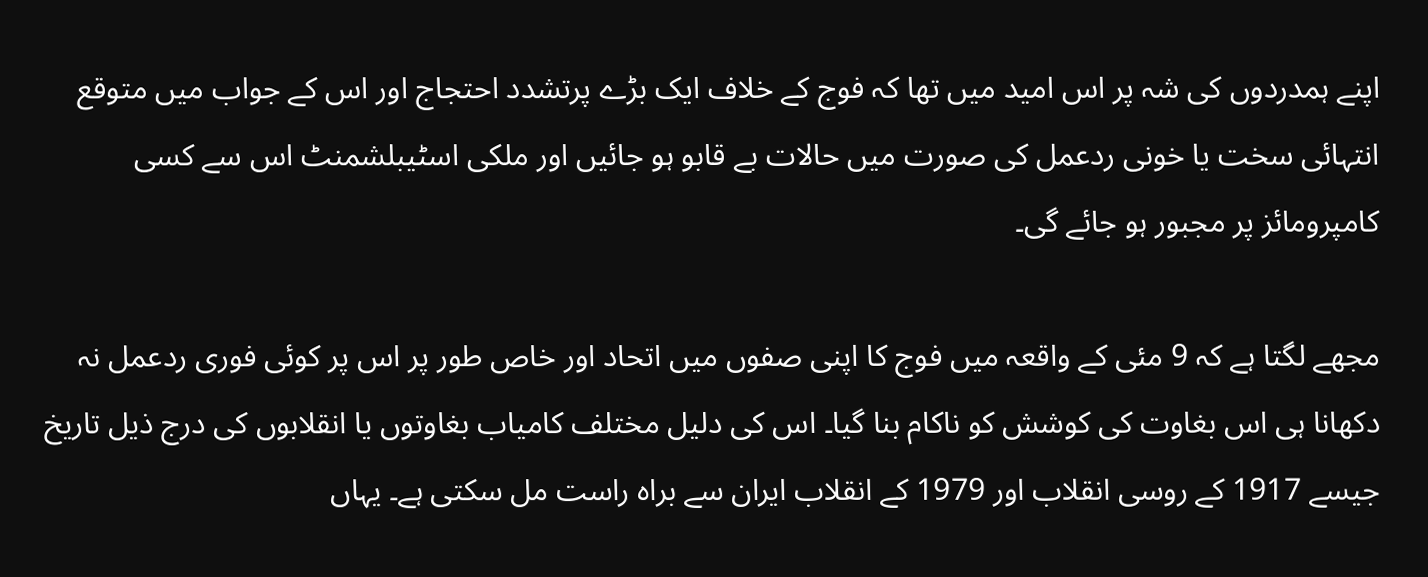اپنے ہمدردوں کی شہ پر اس امید میں تھا کہ فوج کے خلاف ایک بڑے پرتشدد احتجاج اور اس کے جواب میں متوقع انتہائی سخت یا خونی ردعمل کی صورت میں حالات بے قابو ہو جائیں اور ملکی اسٹیبلشمنٹ اس سے کسی کامپرومائز پر مجبور ہو جائے گی۔

مجھے لگتا ہے کہ 9 مئی کے واقعہ میں فوج کا اپنی صفوں میں اتحاد اور خاص طور پر اس پر کوئی فوری ردعمل نہ دکھانا ہی اس بغاوت کی کوشش کو ناکام بنا گیا۔ اس کی دلیل مختلف کامیاب بغاوتوں یا انقلابوں کی درج ذیل تاریخ جیسے 1917 کے روسی انقلاب اور 1979 کے انقلاب ایران سے براہ راست مل سکتی ہے۔ یہاں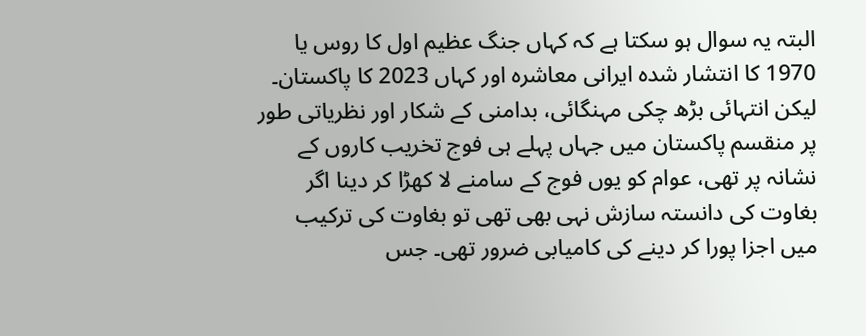البتہ یہ سوال ہو سکتا ہے کہ کہاں جنگ عظیم اول کا روس یا 1970 کا انتشار شدہ ایرانی معاشرہ اور کہاں 2023 کا پاکستان۔ لیکن انتہائی بڑھ چکی مہنگائی، بدامنی کے شکار اور نظریاتی طور پر منقسم پاکستان میں جہاں پہلے ہی فوج تخریب کاروں کے نشانہ پر تھی، عوام کو یوں فوج کے سامنے لا کھڑا کر دینا اگر بغاوت کی دانستہ سازش نہی بھی تھی تو بغاوت کی ترکیب میں اجزا پورا کر دینے کی کامیابی ضرور تھی۔ جس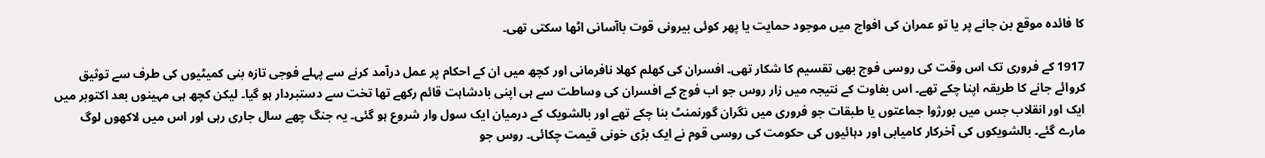کا فائدہ موقع بن جانے پر یا تو عمران کی افواج میں موجود حمایت یا پھر کوئی بیرونی قوت باآسانی اٹھا سکتی تھی۔

1917 کے فروری تک اس وقت کی روسی فوج بھی تقسیم کا شکار تھی۔ افسران کی کھلم کھلا نافرمانی اور کچھ میں ان کے احکام پر عمل درآمد کرنے سے پہلے فوجی تازہ بنی کمیٹیوں کی طرف سے توثیق کروائے جانے کا طریقہ اپنا چکے تھے۔ اس بغاوت کے نتیجہ میں زار روس جو اب فوج کے افسران کی وساطت سے ہی اپنی بادشاہت قائم رکھے تھا تخت سے دستبردار ہو گیا۔ لیکن کچھ ہی مہینوں بعد اکتوبر میں ایک اور انقلاب جس میں بورژوا جماعتوں یا طبقات جو فروری میں نگران گورنمنٹ بنا چکے تھے اور بالشویک کے درمیان ایک سول وار شروع ہو گئی۔ یہ جنگ چھے سال جاری رہی اور اس میں لاکھوں لوگ مارے گئے۔ بالشویکوں کی آخرکار کامیابی اور دہائیوں کی حکومت کی روسی قوم نے ایک بڑی خونی قیمت چکائی۔ روس جو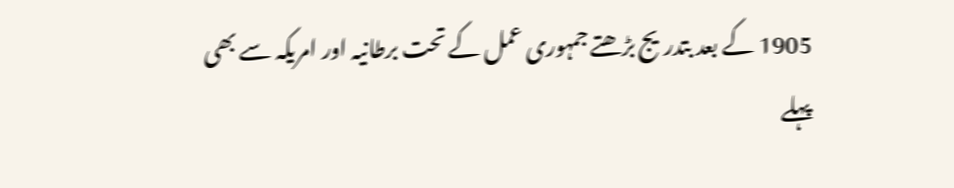1905 کے بعد بتدریج بڑھتے جمہوری عمل کے تحت برطانیہ اور امریکہ سے بھی پہلے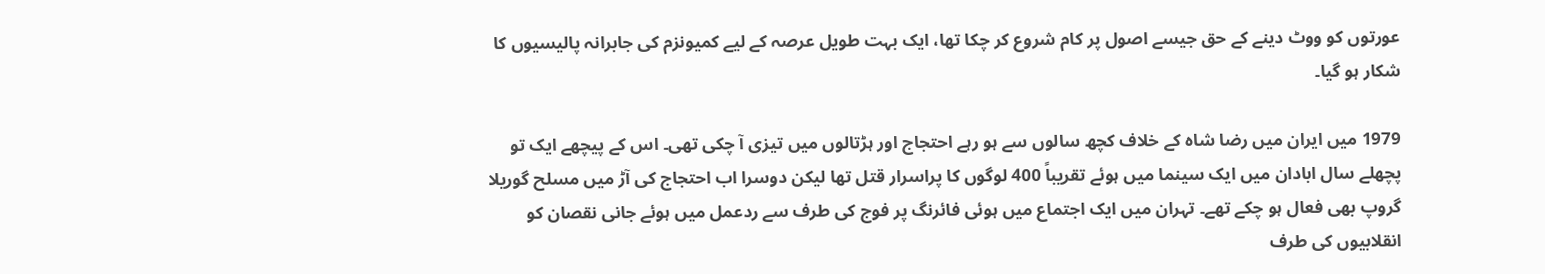عورتوں کو ووٹ دینے کے حق جیسے اصول پر کام شروع کر چکا تھا، ایک بہت طویل عرصہ کے لیے کمیونزم کی جابرانہ پالیسیوں کا شکار ہو گیا۔

1979 میں ایران میں رضا شاہ کے خلاف کچھ سالوں سے ہو رہے احتجاج اور ہڑتالوں میں تیزی آ چکی تھی۔ اس کے پیچھے ایک تو پچھلے سال ابادان میں ایک سینما میں ہوئے تقریباً 400 لوگوں کا پراسرار قتل تھا لیکن دوسرا اب احتجاج کی آڑ میں مسلح گوریلا گروپ بھی فعال ہو چکے تھے۔ تہران میں ایک اجتماع میں ہوئی فائرنگ پر فوج کی طرف سے ردعمل میں ہوئے جانی نقصان کو انقلابیوں کی طرف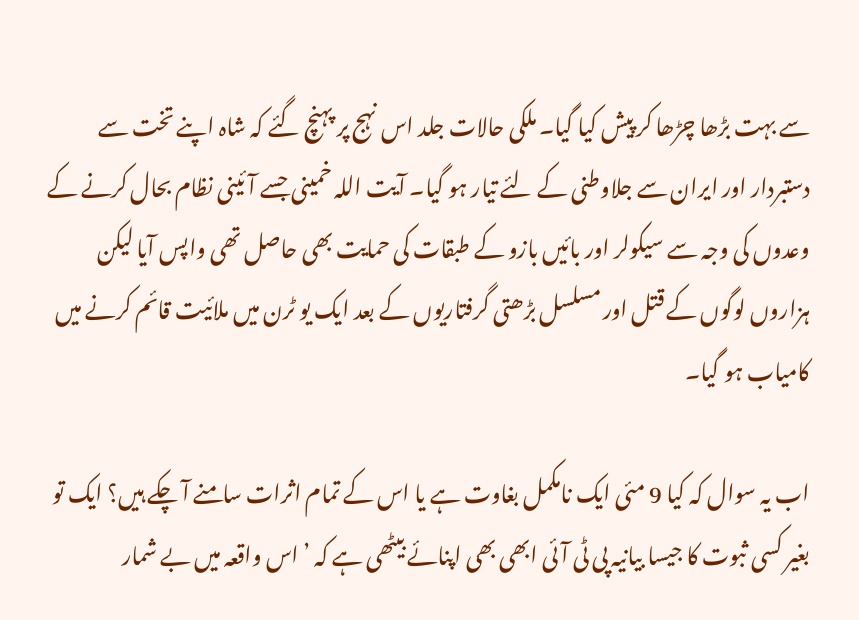سے بہت بڑھا چڑھا کر پیش کیا گیا۔ ملکی حالات جلد اس نہج پر پہنچ گئے کہ شاہ اپنے تخت سے دستبردار اور ایران سے جلاوطنی کے لئے تیار ہو گیا۔ آیت اللہ خمینی جسے آئینی نظام بحال کرنے کے وعدوں کی وجہ سے سیکولر اور بائیں بازو کے طبقات کی حمایت بھی حاصل تھی واپس آیا لیکن ہزاروں لوگوں کے قتل اور مسلسل بڑھتی گرفتاریوں کے بعد ایک یو ٹرن میں ملائیت قائم کرنے میں کامیاب ہو گیا۔

اب یہ سوال کہ کیا 9 مئی ایک نامکمل بغاوت ہے یا اس کے تمام اثرات سامنے آ چکے ہیں؟ ایک تو بغیر کسی ثبوت کا جیسا بیانیہ پی ٹی آئی ابھی بھی اپنائے بیٹھی ہے کہ ’اس واقعہ میں بے شمار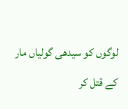لوگوں کو سیدھی گولیاں مار کے قتل کر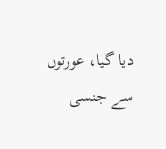دیا گیا، عورتوں سے جنسی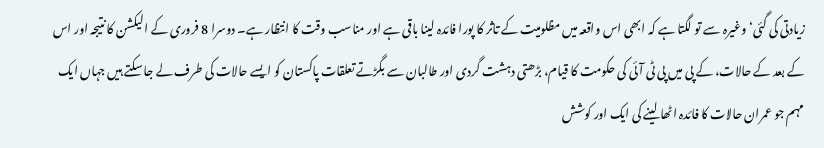زیادتی کی گئی‘ وغیرہ سے تو لگتا ہے کہ ابھی اس واقعہ میں مظلومیت کے تاثر کا پورا فائدہ لینا باقی ہے اور مناسب وقت کا انتظار ہے۔ دوسرا 8 فروری کے الیکشن کا نتیجہ اور اس کے بعد کے حالات، کے پی میں پی ٹی آئی کی حکومت کا قیام، بڑھتی دہشت گردی اور طالبان سے بگڑتے تعلقات پاکستان کو ایسے حالات کی طرف لے جا سکتے ہیں جہاں ایک مہم جو عمران حالات کا فائدہ اٹھا لینے کی ایک اور کوشش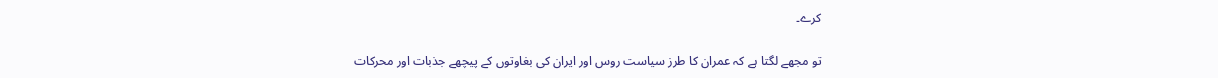کرے۔

تو مجھے لگتا ہے کہ عمران کا طرز سیاست روس اور ایران کی بغاوتوں کے پیچھے جذبات اور محرکات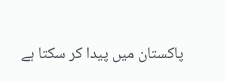پاکستان میں پیدا کر سکتا ہے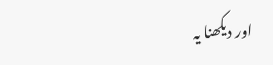اور دیکھنا یہ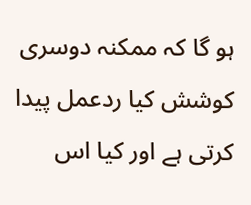ہو گا کہ ممکنہ دوسری کوشش کیا ردعمل پیدا کرتی ہے اور کیا اس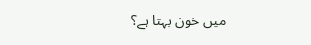میں خون بہتا ہے؟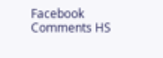Facebook Comments HS